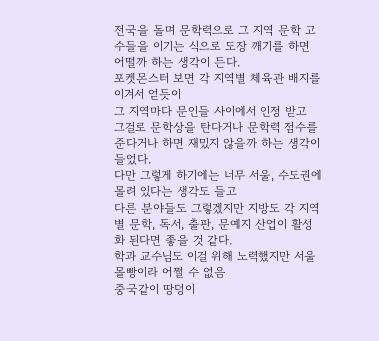전국을 돌며 문학력으로 그 지역 문학 고수들을 이기는 식으로 도장 깨기를 하면 어떨까 하는 생각이 든다.
포켓몬스터 보면 각 지역별 체육관 배지를 이겨서 얻듯이
그 지역마다 문인들 사이에서 인정 받고
그걸로 문학상을 탄다거나 문학력 점수를 준다거나 하면 재밌지 않을까 하는 생각이 들었다.
다만 그렇게 하기에는 너무 서울, 수도권에 몰려 있다는 생각도 들고
다른 분야들도 그렇겠지만 지방도 각 지역별 문학, 독서, 출판, 문예지 산업이 활성화 된다면 좋을 것 같다.
학과 교수님도 이걸 위해 노력했지만 서울몰빵이라 어쩔 수 없음
중국같이 땅덩이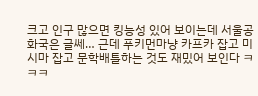크고 인구 많으면 킹능성 있어 보이는데 서울공화국은 글쎄… 근데 푸키먼마냥 카프카 잡고 미시마 잡고 문학배틀하는 것도 재밌어 보인다 ㅋㅋㅋ